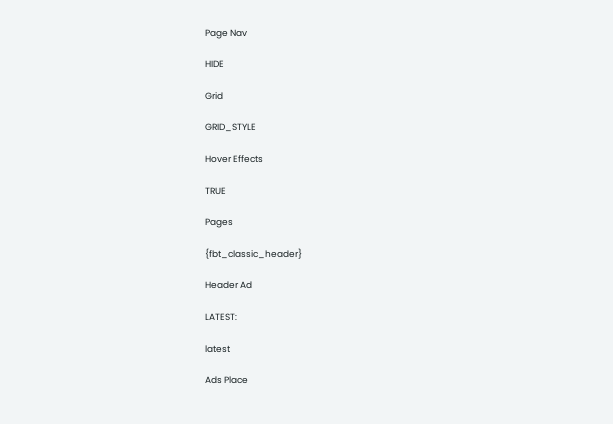Page Nav

HIDE

Grid

GRID_STYLE

Hover Effects

TRUE

Pages

{fbt_classic_header}

Header Ad

LATEST:

latest

Ads Place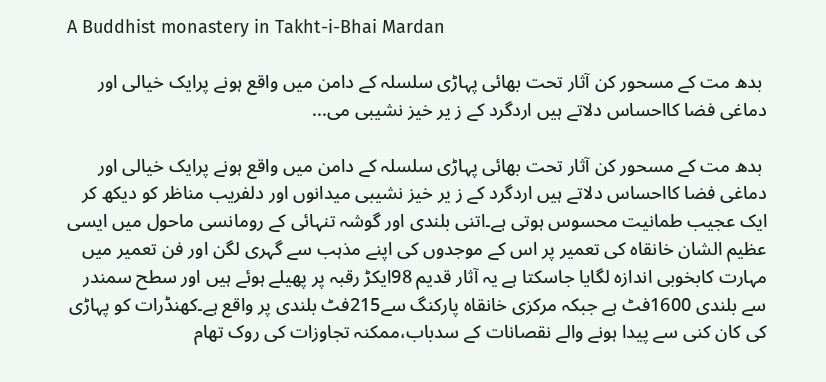A Buddhist monastery in Takht-i-Bhai Mardan

 بدھ مت کے مسحور کن آثار تحت بھائی پہاڑی سلسلہ کے دامن میں واقع ہونے پرایک خیالی اور دماغی فضا کااحساس دلاتے ہیں اردگرد کے ز یر خیز نشیبی می...

 بدھ مت کے مسحور کن آثار تحت بھائی پہاڑی سلسلہ کے دامن میں واقع ہونے پرایک خیالی اور دماغی فضا کااحساس دلاتے ہیں اردگرد کے ز یر خیز نشیبی میدانوں اور دلفریب مناظر کو دیکھ کر ایک عجیب طمانیت محسوس ہوتی ہے۔اتنی بلندی اور گوشہ تنہائی کے رومانسی ماحول میں ایسی عظیم الشان خانقاہ کی تعمیر پر اس کے موجدوں کی اپنے مذہب سے گہری لگن اور فن تعمیر میں مہارت کابخوبی اندازہ لگایا جاسکتا ہے یہ آثار قدیم 98ایکڑ رقبہ پر پھیلے ہوئے ہیں اور سطح سمندر سے بلندی 1600فٹ ہے جبکہ مرکزی خانقاہ پارکنگ سے215فٹ بلندی پر واقع ہے۔کھنڈرات کو پہاڑی کی کان کنی سے پیدا ہونے والے نقصانات کے سدباب،ممکنہ تجاوزات کی روک تھام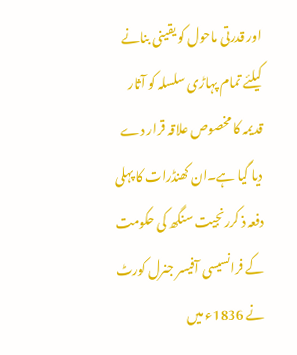اور قدرتی ماحول کو یقینی بنانے کیلئے تمام پہاڑی سلسلہ کو آثار قدیمہ کا مخصوص علاقہ قرار دے دیا گیا ہے۔ان کھنڈرات کا پہلی دفعہ ذ کررنجیت سنگھ کی حکومت کے فرانسیسی آفیسر جنرل کورٹ نے 1836ء میں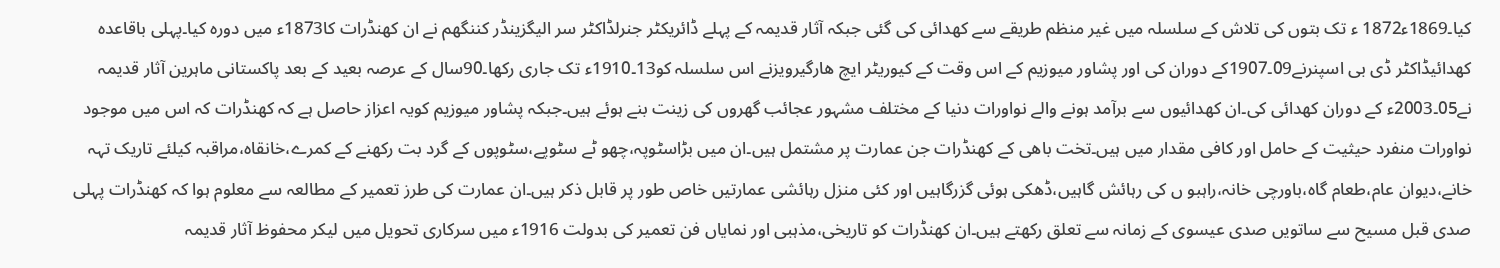کیا۔1869ء1872 ء تک بتوں کی تلاش کے سلسلہ میں غیر منظم طریقے سے کھدائی کی گئی جبکہ آثار قدیمہ کے پہلے ڈائریکٹر جنرلڈاکٹر سر الیگزینڈر کننگھم نے ان کھنڈرات کا1873ء میں دورہ کیا۔پہلی باقاعدہ کھدائیڈاکٹر ڈی بی اسپنرنے09۔1907کے دوران کی اور پشاور میوزیم کے اس وقت کے کیوریٹر ایچ ھارگیرویزنے اس سلسلہ کو13۔1910ء تک جاری رکھا۔90سال کے عرصہ بعید کے بعد پاکستانی ماہرین آثار قدیمہ نے05۔2003ء کے دوران کھدائی کی۔ان کھدائیوں سے برآمد ہونے والے نواورات دنیا کے مختلف مشہور عجائب گھروں کی زینت بنے ہوئے ہیں۔جبکہ پشاور میوزیم کویہ اعزاز حاصل ہے کہ کھنڈرات کہ اس میں موجود نواورات منفرد حیثیت کے حامل اور کافی مقدار میں ہیں۔تخت باھی کے کھنڈرات جن عمارت پر مشتمل ہیں۔ان میں بڑاسٹوپہ،چھو ٹے سٹوپے،سٹوپوں کے گرد بت رکھنے کے کمرے،خانقاہ،مراقبہ کیلئے تاریک تہہ خانے،دیوان عام،طعام گاہ،باورچی خانہ،راہبو ں کی رہائش گاہیں،ڈھکی ہوئی گزرگاہیں اور کئی منزل رہائشی عمارتیں خاص طور پر قابل ذکر ہیں۔ان عمارت کی طرز تعمیر کے مطالعہ سے معلوم ہوا کہ کھنڈرات پہلی صدی قبل مسیح سے ساتویں صدی عیسوی کے زمانہ سے تعلق رکھتے ہیں۔ان کھنڈرات کو تاریخی،مذہبی اور نمایاں فن تعمیر کی بدولت 1916ء میں سرکاری تحویل میں لیکر محفوظ آثار قدیمہ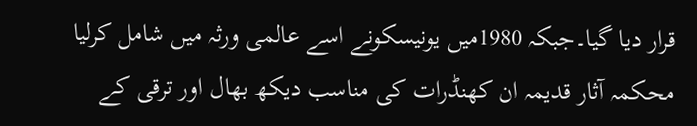قرار دیا گیا۔جبکہ 1980میں یونیسکونے اسے عالمی ورثہ میں شامل کرلیا محکمہ آثار قدیمہ ان کھنڈرات کی مناسب دیکھ بھال اور ترقی کے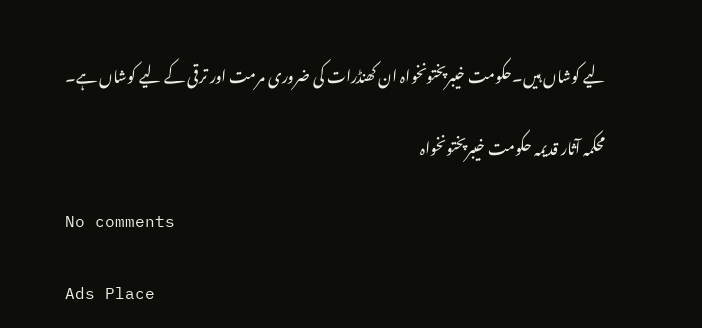لیے کوشاں ہیں۔حکومت خیبرپختونخواہ ان کھنڈرات کی ضروری مرمت اور ترقی کے لیے کوشاں ہے۔

محکمہ آثار قدیمہ حکومت خیبرپختونخواہ

No comments

Ads Place